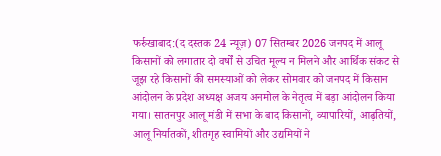फर्रुखाबाद:(द दस्तक 24 न्यूज़) 07 सितम्बर 2026 जनपद में आलू किसानों को लगातार दो वर्षों से उचित मूल्य न मिलने और आर्थिक संकट से जूझ रहे किसानों की समस्याओं को लेकर सोमवार को जनपद में किसान आंदोलन के प्रदेश अध्यक्ष अजय अनमोल के नेतृत्व में बड़ा आंदोलन किया गया। सातनपुर आलू मंडी में सभा के बाद किसानों, व्यापारियों, आढ़तियों, आलू निर्यातकों, शीतगृह स्वामियों और उद्यमियों ने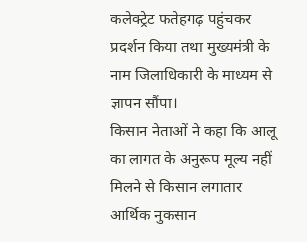कलेक्ट्रेट फतेहगढ़ पहुंचकर प्रदर्शन किया तथा मुख्यमंत्री के नाम जिलाधिकारी के माध्यम से ज्ञापन सौंपा।
किसान नेताओं ने कहा कि आलू का लागत के अनुरूप मूल्य नहीं मिलने से किसान लगातार आर्थिक नुकसान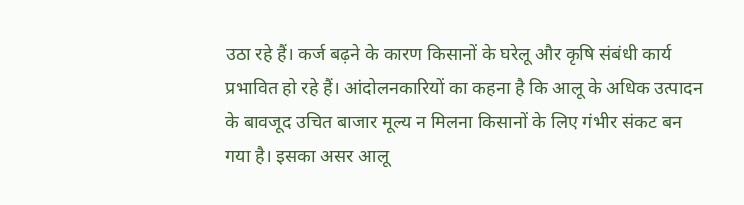उठा रहे हैं। कर्ज बढ़ने के कारण किसानों के घरेलू और कृषि संबंधी कार्य प्रभावित हो रहे हैं। आंदोलनकारियों का कहना है कि आलू के अधिक उत्पादन के बावजूद उचित बाजार मूल्य न मिलना किसानों के लिए गंभीर संकट बन गया है। इसका असर आलू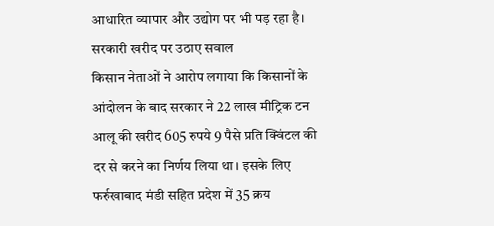आधारित व्यापार और उद्योग पर भी पड़ रहा है।
सरकारी खरीद पर उठाए सवाल
किसान नेताओं ने आरोप लगाया कि किसानों के आंदोलन के बाद सरकार ने 22 लाख मीट्रिक टन आलू की खरीद 605 रुपये 9 पैसे प्रति क्विंटल की दर से करने का निर्णय लिया था। इसके लिए फर्रुखाबाद मंडी सहित प्रदेश में 35 क्रय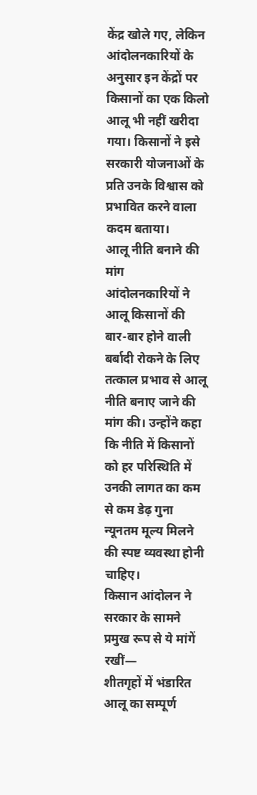केंद्र खोले गए, लेकिन आंदोलनकारियों के अनुसार इन केंद्रों पर किसानों का एक किलो आलू भी नहीं खरीदा गया। किसानों ने इसे सरकारी योजनाओं के प्रति उनके विश्वास को प्रभावित करने वाला कदम बताया।
आलू नीति बनाने की मांग
आंदोलनकारियों ने आलू किसानों की बार-बार होने वाली बर्बादी रोकने के लिए तत्काल प्रभाव से आलू नीति बनाए जाने की मांग की। उन्होंने कहा कि नीति में किसानों को हर परिस्थिति में उनकी लागत का कम से कम डेढ़ गुना न्यूनतम मूल्य मिलने की स्पष्ट व्यवस्था होनी चाहिए।
किसान आंदोलन ने सरकार के सामने प्रमुख रूप से ये मांगें रखीं—
शीतगृहों में भंडारित आलू का सम्पूर्ण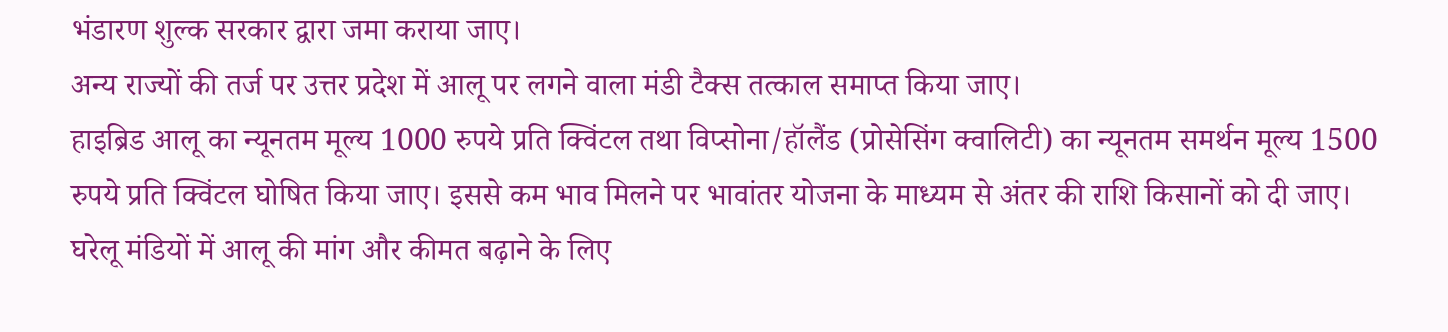भंडारण शुल्क सरकार द्वारा जमा कराया जाए।
अन्य राज्यों की तर्ज पर उत्तर प्रदेश में आलू पर लगने वाला मंडी टैक्स तत्काल समाप्त किया जाए।
हाइब्रिड आलू का न्यूनतम मूल्य 1000 रुपये प्रति क्विंटल तथा विप्सोना/हॉलैंड (प्रोसेसिंग क्वालिटी) का न्यूनतम समर्थन मूल्य 1500 रुपये प्रति क्विंटल घोषित किया जाए। इससे कम भाव मिलने पर भावांतर योजना के माध्यम से अंतर की राशि किसानों को दी जाए।
घरेलू मंडियों में आलू की मांग और कीमत बढ़ाने के लिए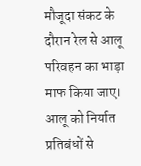मौजूदा संकट के दौरान रेल से आलू परिवहन का भाड़ा माफ किया जाए।
आलू को निर्यात प्रतिबंधों से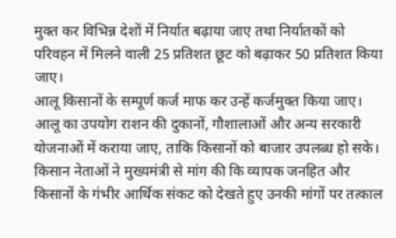मुक्त कर विभिन्न देशों में निर्यात बढ़ाया जाए तथा निर्यातकों को परिवहन में मिलने वाली 25 प्रतिशत छूट को बढ़ाकर 50 प्रतिशत किया जाए।
आलू किसानों के सम्पूर्ण कर्ज माफ कर उन्हें कर्जमुक्त किया जाए।
आलू का उपयोग राशन की दुकानों, गौशालाओं और अन्य सरकारी योजनाओं में कराया जाए, ताकि किसानों को बाजार उपलब्ध हो सके।
किसान नेताओं ने मुख्यमंत्री से मांग की कि व्यापक जनहित और किसानों के गंभीर आर्थिक संकट को देखते हुए उनकी मांगों पर तत्काल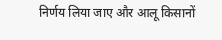निर्णय लिया जाए और आलू किसानों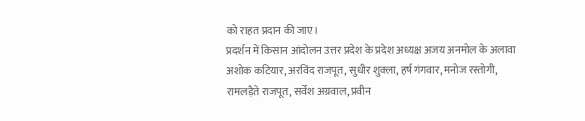को राहत प्रदान की जाए।
प्रदर्शन में किसान आंदोलन उत्तर प्रदेश के प्रदेश अध्यक्ष अजय अनमोल के अलावा अशोक कटियार, अरविंद राजपूत, सुधीर शुक्ला, हर्ष गंगवार, मनोज रस्तोगी, रामलड़ैते राजपूत, सर्वेश अग्रवाल, प्रवीन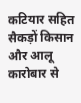कटियार सहित सैकड़ों किसान और आलू कारोबार से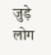जुड़े लोग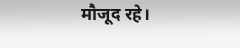मौजूद रहे।